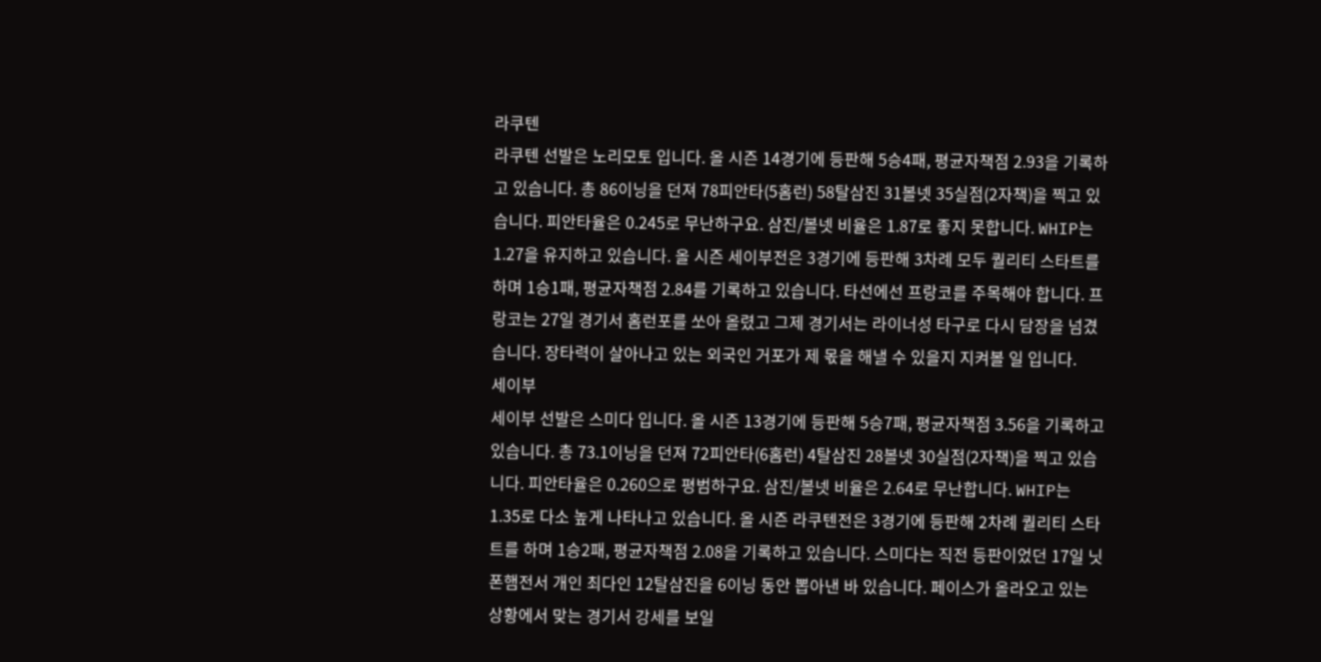라쿠텐
라쿠텐 선발은 노리모토 입니다. 올 시즌 14경기에 등판해 5승4패, 평균자책점 2.93을 기록하고 있습니다. 총 86이닝을 던져 78피안타(5홈런) 58탈삼진 31볼넷 35실점(2자책)을 찍고 있습니다. 피안타율은 0.245로 무난하구요. 삼진/볼넷 비율은 1.87로 좋지 못합니다. WHIP는 1.27을 유지하고 있습니다. 올 시즌 세이부전은 3경기에 등판해 3차례 모두 퀄리티 스타트를 하며 1승1패, 평균자책점 2.84를 기록하고 있습니다. 타선에선 프랑코를 주목해야 합니다. 프랑코는 27일 경기서 홈런포를 쏘아 올렸고 그제 경기서는 라이너성 타구로 다시 담장을 넘겼습니다. 장타력이 살아나고 있는 외국인 거포가 제 몫을 해낼 수 있을지 지켜볼 일 입니다.
세이부
세이부 선발은 스미다 입니다. 올 시즌 13경기에 등판해 5승7패, 평균자책점 3.56을 기록하고 있습니다. 총 73.1이닝을 던져 72피안타(6홈런) 4탈삼진 28볼넷 30실점(2자책)을 찍고 있습니다. 피안타율은 0.260으로 평범하구요. 삼진/볼넷 비율은 2.64로 무난합니다. WHIP는 1.35로 다소 높게 나타나고 있습니다. 올 시즌 라쿠텐전은 3경기에 등판해 2차례 퀄리티 스타트를 하며 1승2패, 평균자책점 2.08을 기록하고 있습니다. 스미다는 직전 등판이었던 17일 닛폰햄전서 개인 최다인 12탈삼진을 6이닝 동안 뽑아낸 바 있습니다. 페이스가 올라오고 있는 상황에서 맞는 경기서 강세를 보일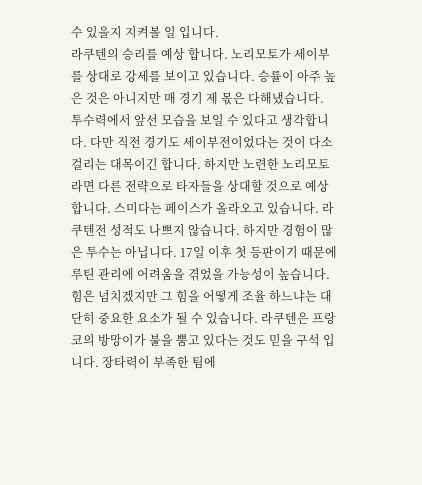수 있을지 지켜볼 일 입니다.
라쿠텐의 승리를 예상 합니다. 노리모토가 세이부를 상대로 강세를 보이고 있습니다. 승률이 아주 높은 것은 아니지만 매 경기 제 몫은 다해냈습니다. 투수력에서 앞선 모습을 보일 수 있다고 생각합니다. 다만 직전 경기도 세이부전이었다는 것이 다소 걸리는 대목이긴 합니다. 하지만 노련한 노리모토라면 다른 전략으로 타자들을 상대할 것으로 예상 합니다. 스미다는 페이스가 올라오고 있습니다. 라쿠텐전 성적도 나쁘지 않습니다. 하지만 경험이 많은 투수는 아닙니다. 17일 이후 첫 등판이기 때문에 루틴 관리에 어려움을 겪었을 가능성이 높습니다. 힘은 넘치겠지만 그 힘을 어떻게 조율 하느냐는 대단히 중요한 요소가 될 수 있습니다. 라쿠텐은 프랑코의 방망이가 불을 뿜고 있다는 것도 믿을 구석 입니다. 장타력이 부족한 팀에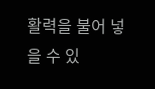활력을 불어 넣을 수 있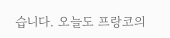습니다. 오늘도 프랑코의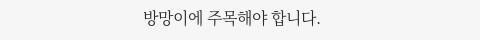방망이에 주목해야 합니다.